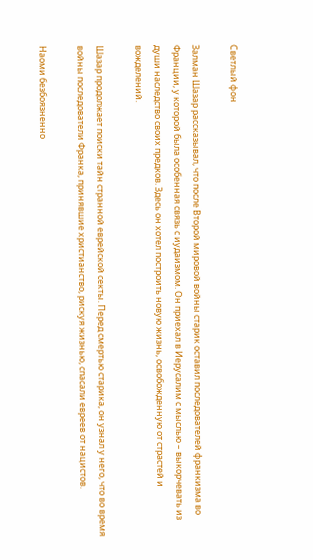Светлый фон

Залман Шазар рассказывал, что после Второй мировой войны старик оставил последователей франкизма во Франции, у которой была особенная связь с иудаизмом. Он приехал в Иерусалим с мыслью – выкорчевать из души наследство своих предков. Здесь он хотел построить новую жизнь, освобожденную от страстей и вожделений.

Шазар продолжает поиски тайн странной еврейской секты. Перед смертью старика, он узнал у него, что во время войны последователи Франка, принявшие христианство, рискуя жизнью, спасали евреев от нацистов.

Наоми безбоязненно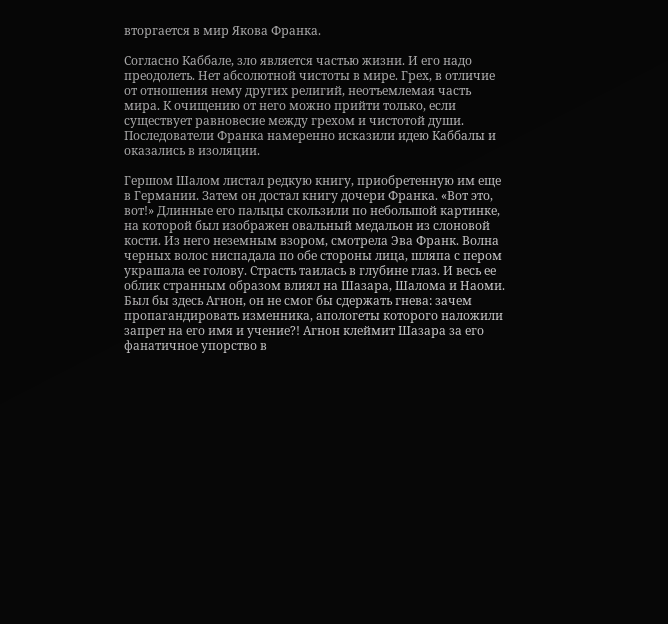вторгается в мир Якова Франка.

Согласно Каббале, зло является частью жизни. И его надо преодолеть. Нет абсолютной чистоты в мире. Грех, в отличие от отношения нему других религий, неотъемлемая часть мира. К очищению от него можно прийти только, если существует равновесие между грехом и чистотой души. Последователи Франка намеренно исказили идею Каббалы и оказались в изоляции.

Гершом Шалом листал редкую книгу, приобретенную им еще в Германии. Затем он достал книгу дочери Франка. «Вот это, вот!» Длинные его пальцы скользили по небольшой картинке, на которой был изображен овальный медальон из слоновой кости. Из него неземным взором, смотрела Эва Франк. Волна черных волос ниспадала по обе стороны лица, шляпа с пером украшала ее голову. Страсть таилась в глубине глаз. И весь ее облик странным образом влиял на Шазара, Шалома и Наоми. Был бы здесь Агнон, он не смог бы сдержать гнева: зачем пропагандировать изменника, апологеты которого наложили запрет на его имя и учение?! Агнон клеймит Шазара за его фанатичное упорство в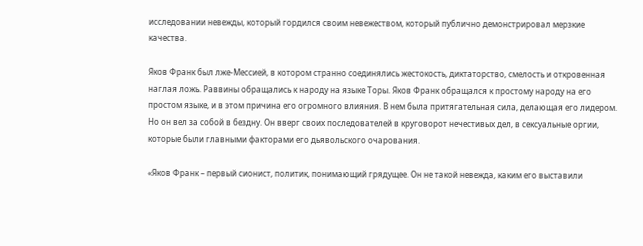исследовании невежды, который гордился своим невежеством, который публично демонстрировал мерзкие качества.

Яков Франк был лже-Мессией, в котором странно соединялись жестокость, диктаторство, смелость и откровенная наглая ложь. Раввины обращались к народу на языке Торы. Яков Франк обращался к простому народу на его простом языке, и в этом причина его огромного влияния. В нем была притягательная сила, делающая его лидером. Но он вел за собой в бездну. Он вверг своих последователей в круговорот нечестивых дел, в сексуальные оргии, которые были главными факторами его дьявольского очарования.

«Яков Франк – первый сионист, политик, понимающий грядущее. Он не такой невежда, каким его выставили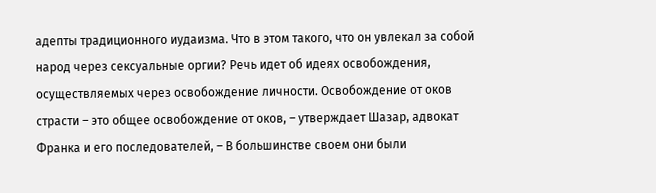адепты традиционного иудаизма. Что в этом такого, что он увлекал за собой народ через сексуальные оргии? Речь идет об идеях освобождения, осуществляемых через освобождение личности. Освобождение от оков страсти – это общее освобождение от оков, – утверждает Шазар, адвокат Франка и его последователей, – В большинстве своем они были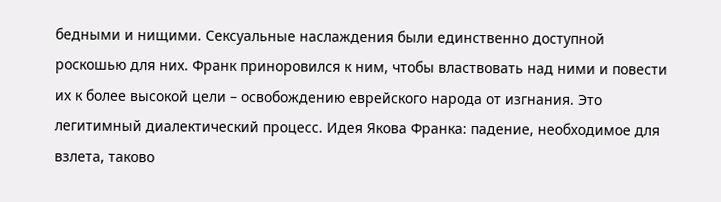бедными и нищими. Сексуальные наслаждения были единственно доступной роскошью для них. Франк приноровился к ним, чтобы властвовать над ними и повести их к более высокой цели – освобождению еврейского народа от изгнания. Это легитимный диалектический процесс. Идея Якова Франка: падение, необходимое для взлета, таково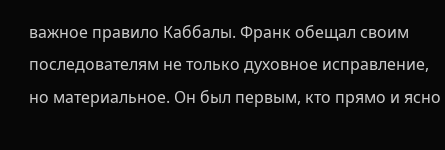важное правило Каббалы. Франк обещал своим последователям не только духовное исправление, но материальное. Он был первым, кто прямо и ясно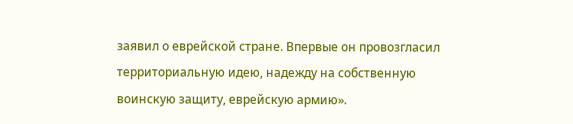заявил о еврейской стране. Впервые он провозгласил территориальную идею, надежду на собственную воинскую защиту, еврейскую армию».